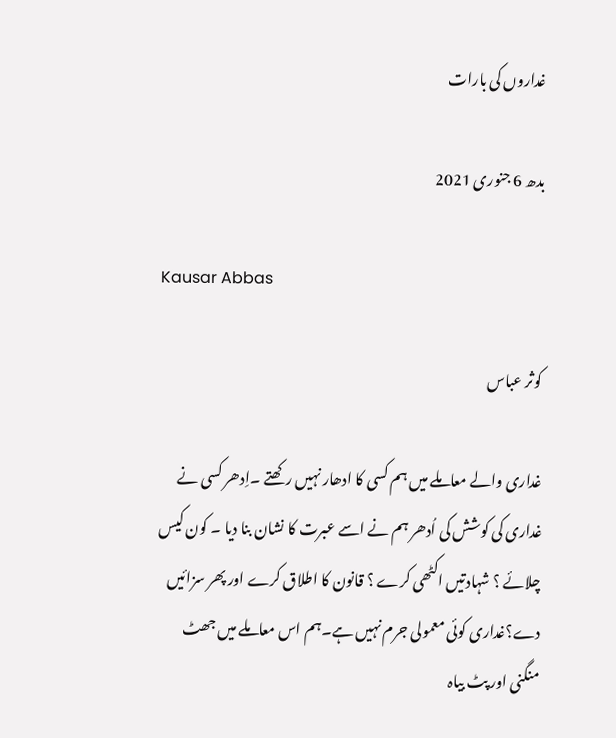غداروں کی بارات

بدھ 6 جنوری 2021

Kausar Abbas

کوثر عباس

غداری والے معاملے میں ہم کسی کا ادھار نہیں رکھتے ۔اِدھر کسی نے غداری کی کوشش کی اُدھر ہم نے اسے عبرت کا نشان بنا دیا ۔ کون کیس چلائے ؟ شہادتیں اکٹھی کرے ؟ قانون کا اطلاق کرے اور پھر سزائیں دے؟غداری کوئی معمولی جرم نہیں ہے۔ہم اس معاملے میں جھٹ منگنی اور پٹ بیاہ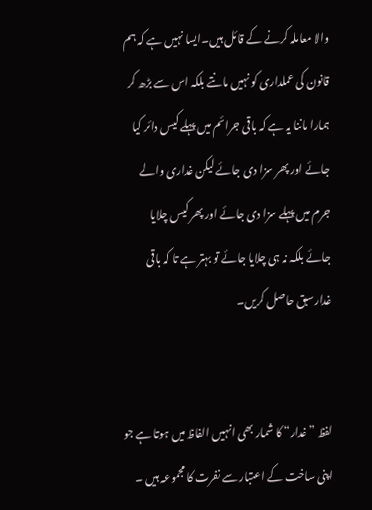والا معاملہ کرنے کے قائل ہیں۔ایسا نہیں ہے کہ ہم قانون کی عملداری کو نہیں مانتے بلکہ اس سے بڑھ کر ہمارا ماننا یہ ہے کہ باقی جرائم میں پہلے کیس دائر کیا جائے اور پھر سزا دی جائے لیکن غداری والے جرم میں پہلے سزا دی جائے اور پھر کیس چلایا جائے بلکہ نہ ہی چلایا جائے تو بہتر ہے تا کہ باقی غدارسبق حاصل کریں۔


لفظ ”غدار“ کا شمار بھی انہیں الفاظ میں ہوتا ہے جو اپنی ساخت کے اعتبار سے نفرت کا مجموعہ ہیں ۔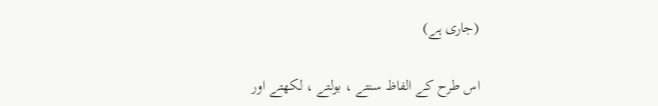(جاری ہے)

اس طرح کے الفاظ سنتے ، بولتے ، لکھتے اور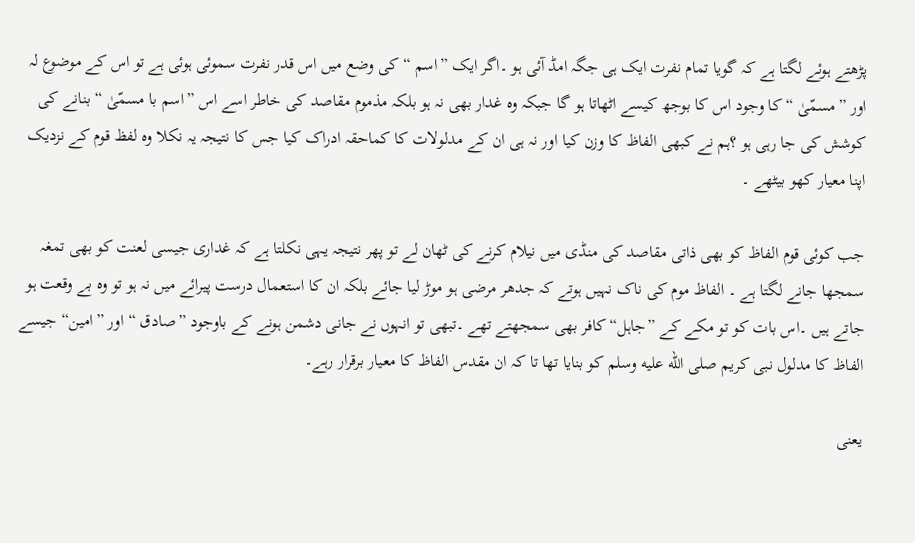پڑھتے ہوئے لگتا ہے کہ گویا تمام نفرت ایک ہی جگہ امڈ آئی ہو ۔اگر ایک ”اسم “ کی وضع میں اس قدر نفرت سموئی ہوئی ہے تو اس کے موضوع لہ اور ”مسمّیٰ “ کا وجود اس کا بوجھ کیسے اٹھاتا ہو گا جبکہ وہ غدار بھی نہ ہو بلکہ مذموم مقاصد کی خاطر اسے اس ”اسم با مسمّیٰ “ بنانے کی کوشش کی جا رہی ہو ؟ہم نے کبھی الفاظ کا وزن کیا اور نہ ہی ان کے مدلولات کا کماحقہ ادراک کیا جس کا نتیجہ یہ نکلا وہ لفظ قوم کے نزدیک اپنا معیار کھو بیٹھے ۔

جب کوئی قوم الفاظ کو بھی ذاتی مقاصد کی منڈی میں نیلام کرنے کی ٹھان لے تو پھر نتیجہ یہی نکلتا ہے کہ غداری جیسی لعنت کو بھی تمغہ سمجھا جانے لگتا ہے ۔ الفاظ موم کی ناک نہیں ہوتے کہ جدھر مرضی ہو موڑ لیا جائے بلکہ ان کا استعمال درست پیرائے میں نہ ہو تو وہ بے وقعت ہو جاتے ہیں ۔اس بات کو تو مکے کے ”جاہل“ کافر بھی سمجھتے تھے ۔تبھی تو انہوں نے جانی دشمن ہونے کے باوجود ”صادق “ اور ”امین“ جیسے الفاظ کا مدلول نبی کریم صلى الله عليه وسلم کو بنایا تھا تا کہ ان مقدس الفاظ کا معیار برقرار رہے۔

یعنی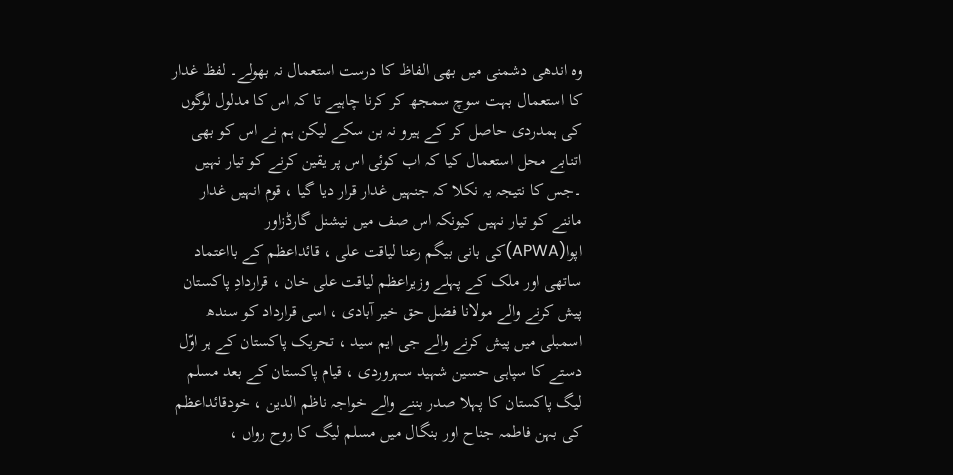وہ اندھی دشمنی میں بھی الفاظ کا درست استعمال نہ بھولے۔ لفظ غدار کا استعمال بہت سوچ سمجھ کر کرنا چاہیے تا کہ اس کا مدلول لوگوں کی ہمدردی حاصل کر کے ہیرو نہ بن سکے لیکن ہم نے اس کو بھی اتنابے محل استعمال کیا کہ اب کوئی اس پر یقین کرنے کو تیار نہیں ۔جس کا نتیجہ یہ نکلا کہ جنہیں غدار قرار دیا گیا ، قوم انہیں غدار ماننے کو تیار نہیں کیونکہ اس صف میں نیشنل گارڈزاور اپوا(APWA)کی بانی بیگم رعنا لیاقت علی ، قائداعظم کے بااعتماد ساتھی اور ملک کے پہلے وزیراعظم لیاقت علی خان ، قراردادِ پاکستان پیش کرنے والے مولانا فضل حق خیر آبادی ، اسی قرارداد کو سندھ اسمبلی میں پیش کرنے والے جی ایم سید ، تحریک پاکستان کے ہر اوّل دستے کا سپاہی حسین شہید سہروردی ، قیام پاکستان کے بعد مسلم لیگ پاکستان کا پہلا صدر بننے والے خواجہ ناظم الدین ، خودقائداعظم کی بہن فاطمہ جناح اور بنگال میں مسلم لیگ کا روح رواں ،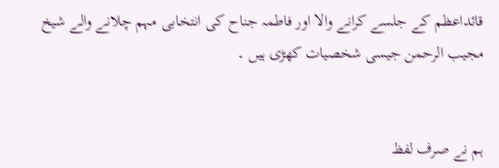قائداعظم کے جلسے کرانے والا اور فاطمہ جناح کی انتخابی مہم چلانے والے شیخ مجیب الرحمن جیسی شخصیات کھڑی ہیں ۔


ہم نے صرف لفظ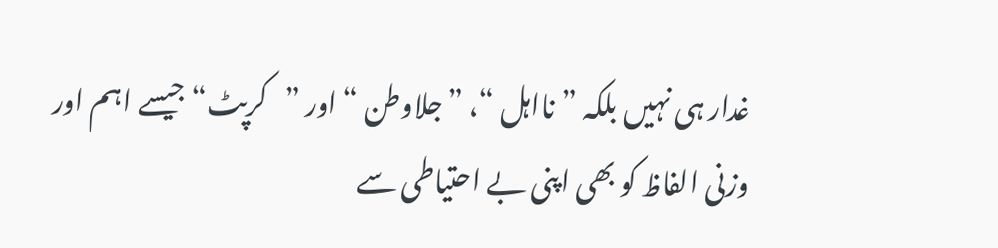غدار ہی نہیں بلکہ ”نااہل “، ”جلاوطن “ اور ”کرپٹ“ جیسے اہم اور وزنی الفاظ کو بھی اپنی بے احتیاطی سے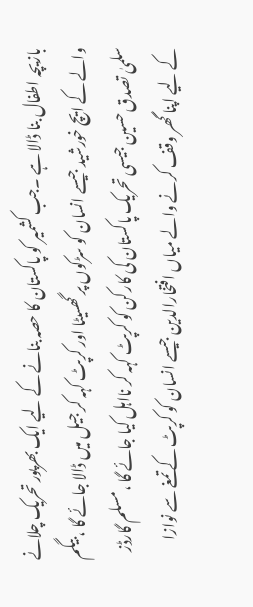بازیچہ اطفال بنا ڈالا ہے ۔جب کشمیر کو پاکستان کا حصہ بنانے کے لیے ایک بھرپور تحریک چلانے والے کے ایچ خورشید جیسے انسان کو سڑکوں پر گھسیٹا اور کرپٹ کہہ کر جیل میں ڈالا جائے گا ، بیگم سلمیٰ تصدق حسین جیسی تحریک پاکستان کی کارکن کو کرپٹ کہہ کر نااہل کیا جائے گا ،مسلم گارڈز کے لیے اپنا گھر وقف کرنے والے میاں افتخارالدین جیسے انسان کو کرپٹ کے تمغے سے نوازا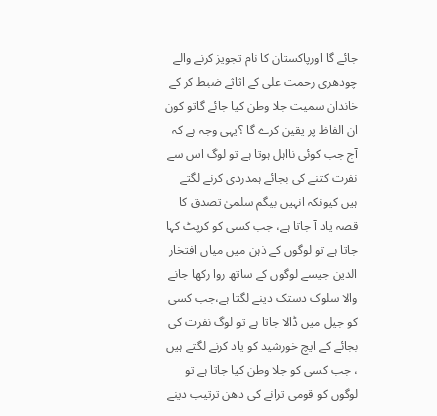جائے گا اورپاکستان کا نام تجویز کرنے والے چودھری رحمت علی کے اثاثے ضبط کر کے خاندان سمیت جلا وطن کیا جائے گاتو کون ان الفاظ پر یقین کرے گا ؟یہی وجہ ہے کہ آج جب کوئی نااہل ہوتا ہے تو لوگ اس سے نفرت کتنے کی بجائے ہمدردی کرنے لگتے ہیں کیونکہ انہیں بیگم سلمیٰ تصدق کا قصہ یاد آ جاتا ہے، جب کسی کو کرپٹ کہا جاتا ہے تو لوگوں کے ذہن میں میاں افتخار الدین جیسے لوگوں کے ساتھ روا رکھا جانے والا سلوک دستک دینے لگتا ہے،جب کسی کو جیل میں ڈالا جاتا ہے تو لوگ نفرت کی بجائے کے ایچ خورشید کو یاد کرنے لگتے ہیں ، جب کسی کو جلا وطن کیا جاتا ہے تو لوگوں کو قومی ترانے کی دھن ترتیب دینے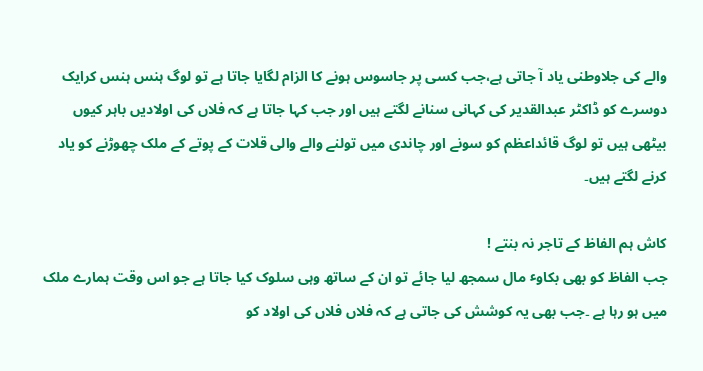والے کی جلاوطنی یاد آ جاتی ہے،جب کسی پر جاسوس ہونے کا الزام لگایا جاتا ہے تو لوگ ہنس ہنس کرایک دوسرے کو ڈاکٹر عبدالقدیر کی کہانی سنانے لگتے ہیں اور جب کہا جاتا ہے کہ فلاں کی اولادیں باہر کیوں بیٹھی ہیں تو لوگ قائداعظم کو سونے اور چاندی میں تولنے والے والی قلات کے پوتے کے ملک چھوڑنے کو یاد کرنے لگتے ہیں۔

کاش ہم الفاظ کے تاجر نہ بنتے !
جب الفاظ کو بھی بکاوٴ مال سمجھ لیا جائے تو ان کے ساتھ وہی سلوک کیا جاتا ہے جو اس وقت ہمارے ملک میں ہو رہا ہے ۔جب بھی یہ کوشش کی جاتی ہے کہ فلاں فلاں کی اولاد کو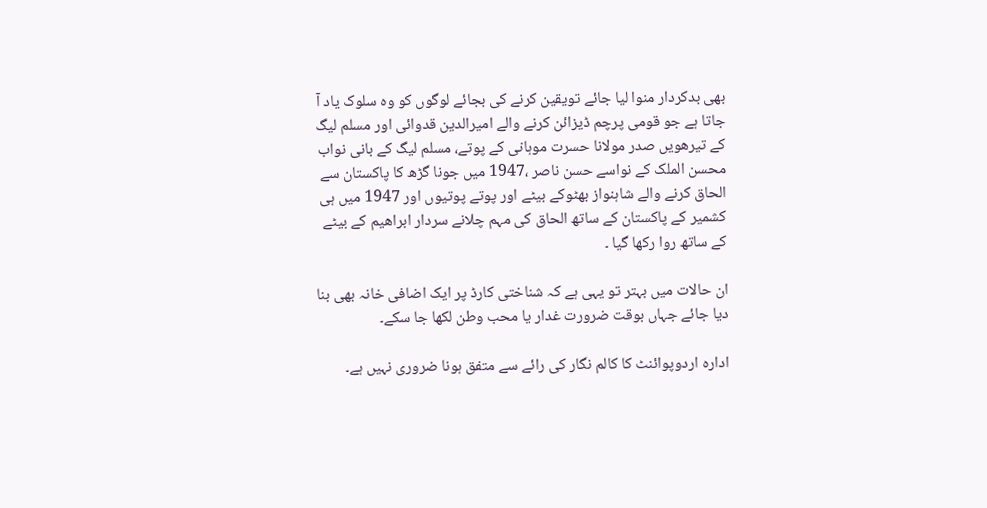بھی بدکردار منوا لیا جائے تویقین کرنے کی بجائے لوگوں کو وہ سلوک یاد آ جاتا ہے جو قومی پرچم ڈیزائن کرنے والے امیرالدین قدوائی اور مسلم لیگ کے تیرھویں صدر مولانا حسرت موہانی کے پوتے، مسلم لیگ کے بانی نواب محسن الملک کے نواسے حسن ناصر ،1947 میں جونا گڑھ کا پاکستان سے الحاق کرنے والے شاہنواز بھٹوکے بیٹے اور پوتے پوتیوں اور 1947 میں ہی کشمیر کے پاکستان کے ساتھ الحاق کی مہم چلانے سردار ابراھیم کے بیٹے کے ساتھ روا رکھا گیا ۔

ان حالات میں بہتر تو یہی ہے کہ شناختی کارڈ پر ایک اضافی خانہ بھی بنا دیا جائے جہاں بوقت ضرورت غدار یا محب وطن لکھا جا سکے۔

ادارہ اردوپوائنٹ کا کالم نگار کی رائے سے متفق ہونا ضروری نہیں ہے۔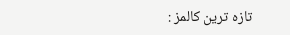تازہ ترین کالمز :